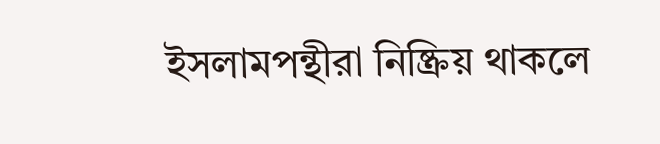ইসলামপন্থীরা নিষ্ক্রিয় থাকলে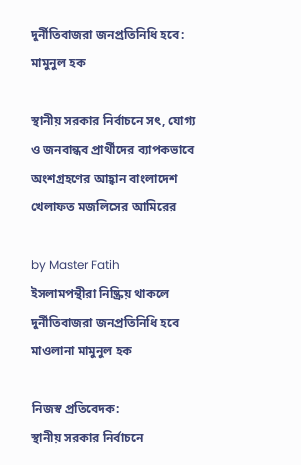দুর্নীতিবাজরা জনপ্রতিনিধি হবে: মামুনুল হক

স্থানীয় সরকার নির্বাচনে সৎ, যোগ্য ও জনবান্ধব প্রার্থীদের ব্যাপকভাবে অংশগ্রহণের আহ্বান বাংলাদেশ খেলাফত মজলিসের আমিরের

by Master Fatih
ইসলামপন্থীরা নিষ্ক্রিয় থাকলে দুর্নীতিবাজরা জনপ্রতিনিধি হবে মাওলানা মামুনুল হক

নিজস্ব প্রতিবেদক:
স্থানীয় সরকার নির্বাচনে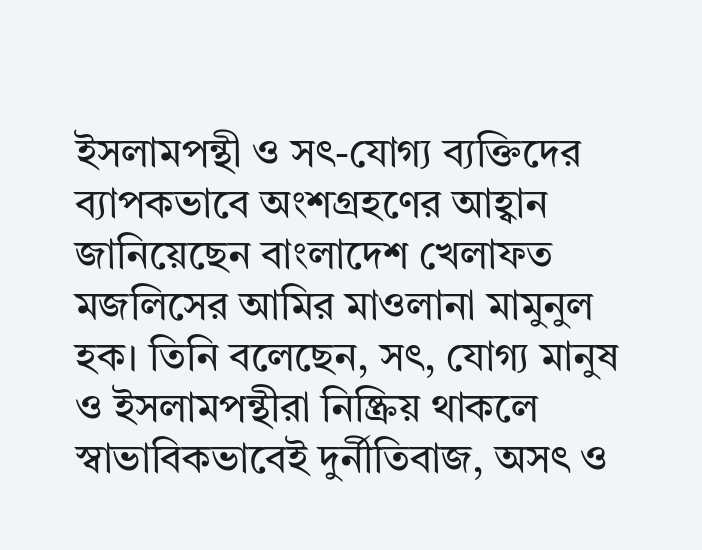ইসলামপন্থী ও সৎ-যোগ্য ব্যক্তিদের ব্যাপকভাবে অংশগ্রহণের আহ্বান জানিয়েছেন বাংলাদেশ খেলাফত মজলিসের আমির মাওলানা মামুনুল হক। তিনি বলেছেন, সৎ, যোগ্য মানুষ ও ইসলামপন্থীরা নিষ্ক্রিয় থাকলে স্বাভাবিকভাবেই দুর্নীতিবাজ, অসৎ ও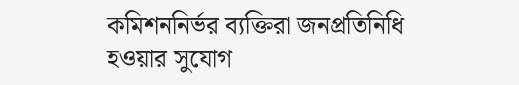কমিশননির্ভর ব্যক্তিরা জনপ্রতিনিধি হওয়ার সুযোগ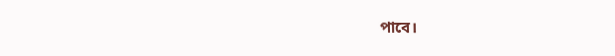পাবে।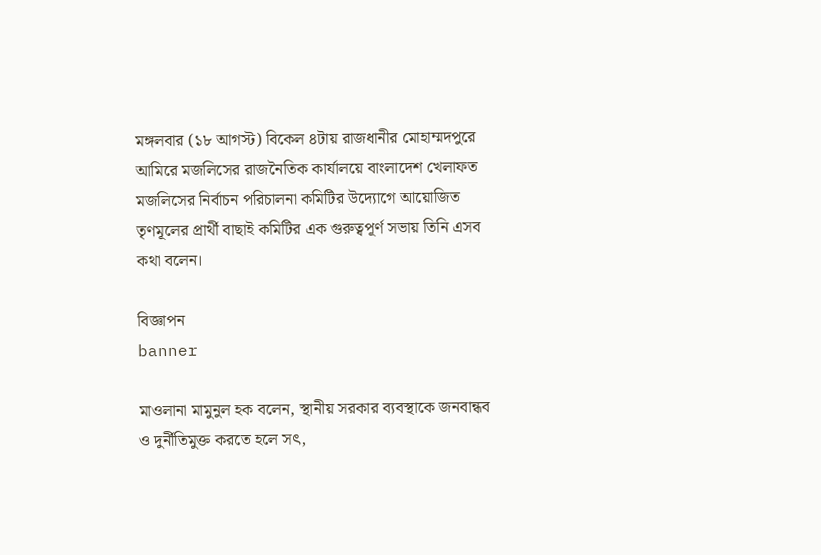মঙ্গলবার (১৮ আগস্ট) বিকেল ৪টায় রাজধানীর মোহাম্মদপুরে আমিরে মজলিসের রাজনৈতিক কার্যালয়ে বাংলাদেশ খেলাফত মজলিসের নির্বাচন পরিচালনা কমিটির উদ্যোগে আয়োজিত তৃণমূলের প্রার্থী বাছাই কমিটির এক গুরুত্বপূর্ণ সভায় তিনি এসব কথা বলেন।

বিজ্ঞাপন
banner

মাওলানা মামুনুল হক বলেন, স্থানীয় সরকার ব্যবস্থাকে জনবান্ধব ও দুর্নীতিমুক্ত করতে হলে সৎ,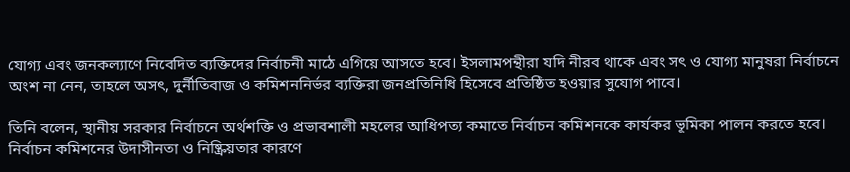যোগ্য এবং জনকল্যাণে নিবেদিত ব্যক্তিদের নির্বাচনী মাঠে এগিয়ে আসতে হবে। ইসলামপন্থীরা যদি নীরব থাকে এবং সৎ ও যোগ্য মানুষরা নির্বাচনে অংশ না নেন, তাহলে অসৎ, দুর্নীতিবাজ ও কমিশননির্ভর ব্যক্তিরা জনপ্রতিনিধি হিসেবে প্রতিষ্ঠিত হওয়ার সুযোগ পাবে।

তিনি বলেন, স্থানীয় সরকার নির্বাচনে অর্থশক্তি ও প্রভাবশালী মহলের আধিপত্য কমাতে নির্বাচন কমিশনকে কার্যকর ভূমিকা পালন করতে হবে। নির্বাচন কমিশনের উদাসীনতা ও নিষ্ক্রিয়তার কারণে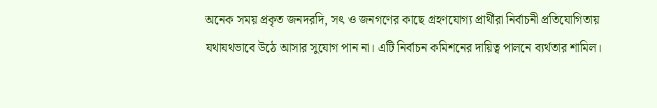অনেক সময় প্রকৃত জনদরদি, সৎ ও জনগণের কাছে গ্রহণযোগ্য প্রার্থীরা নির্বাচনী প্রতিযোগিতায় যথাযথভাবে উঠে আসার সুযোগ পান না। এটি নির্বাচন কমিশনের দায়িত্ব পালনে ব্যর্থতার শামিল।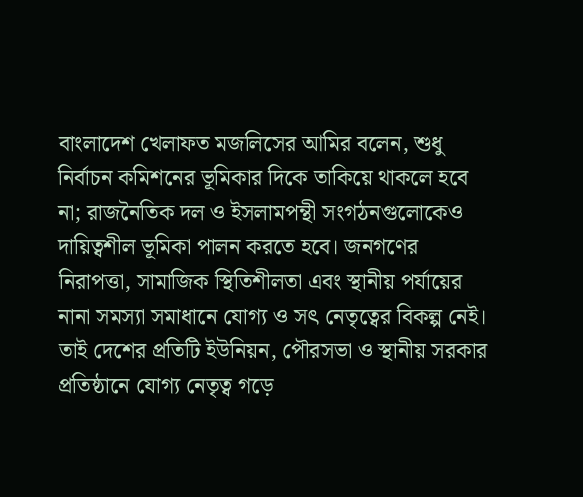বাংলাদেশ খেলাফত মজলিসের আমির বলেন, শুধু নির্বাচন কমিশনের ভূমিকার দিকে তাকিয়ে থাকলে হবে না; রাজনৈতিক দল ও ইসলামপন্থী সংগঠনগুলোকেও দায়িত্বশীল ভূমিকা পালন করতে হবে। জনগণের নিরাপত্তা, সামাজিক স্থিতিশীলতা এবং স্থানীয় পর্যায়ের নানা সমস্যা সমাধানে যোগ্য ও সৎ নেতৃত্বের বিকল্প নেই। তাই দেশের প্রতিটি ইউনিয়ন, পৌরসভা ও স্থানীয় সরকার প্রতিষ্ঠানে যোগ্য নেতৃত্ব গড়ে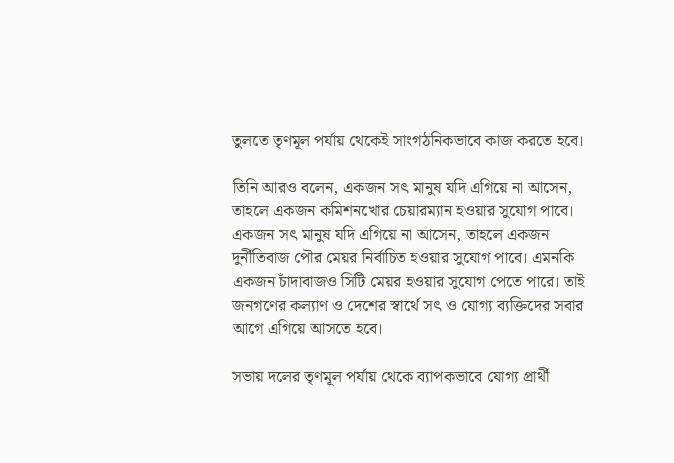তুলতে তৃণমূল পর্যায় থেকেই সাংগঠনিকভাবে কাজ করতে হবে।

তিনি আরও বলেন, একজন সৎ মানুষ যদি এগিয়ে না আসেন, তাহলে একজন কমিশনখোর চেয়ারম্যান হওয়ার সুযোগ পাবে। একজন সৎ মানুষ যদি এগিয়ে না আসেন, তাহলে একজন দুর্নীতিবাজ পৌর মেয়র নির্বাচিত হওয়ার সুযোগ পাবে। এমনকি একজন চাঁদাবাজও সিটি মেয়র হওয়ার সুযোগ পেতে পারে। তাই জনগণের কল্যাণ ও দেশের স্বার্থে সৎ ও যোগ্য ব্যক্তিদের সবার আগে এগিয়ে আসতে হবে।

সভায় দলের তৃণমূল পর্যায় থেকে ব্যাপকভাবে যোগ্য প্রার্থী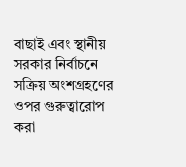বাছাই এবং স্থানীয় সরকার নির্বাচনে সক্রিয় অংশগ্রহণের ওপর গুরুত্বারোপ করা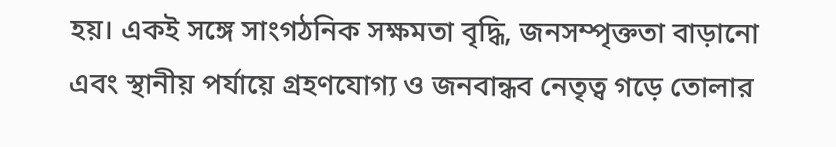হয়। একই সঙ্গে সাংগঠনিক সক্ষমতা বৃদ্ধি, জনসম্পৃক্ততা বাড়ানো এবং স্থানীয় পর্যায়ে গ্রহণযোগ্য ও জনবান্ধব নেতৃত্ব গড়ে তোলার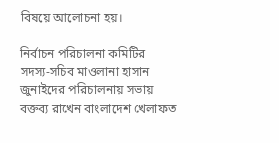বিষয়ে আলোচনা হয়।

নির্বাচন পরিচালনা কমিটির সদস্য-সচিব মাওলানা হাসান জুনাইদের পরিচালনায় সভায় বক্তব্য রাখেন বাংলাদেশ খেলাফত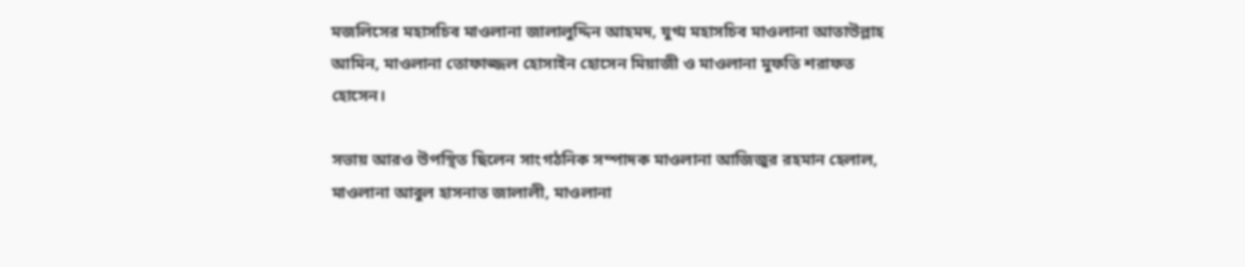মজলিসের মহাসচিব মাওলানা জালালুদ্দিন আহমদ, যুগ্ম মহাসচিব মাওলানা আতাউল্লাহ আমিন, মাওলানা তোফাজ্জল হোসাইন হোসেন মিয়াজী ও মাওলানা মুফতি শরাফত হোসেন।

সভায় আরও উপস্থিত ছিলেন সাংগঠনিক সম্পাদক মাওলানা আজিজুর রহমান হেলাল, মাওলানা আবুল হাসনাত জালালী, মাওলানা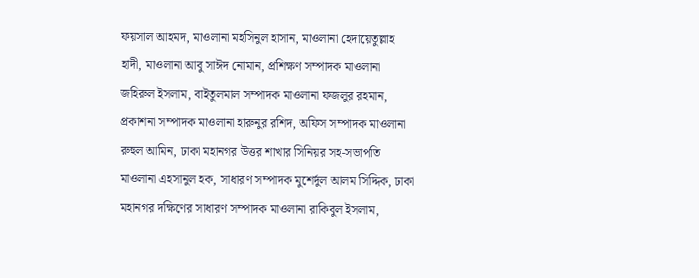ফয়সাল আহমদ, মাওলানা মহসিনুল হাসান, মাওলানা হেদায়েতুল্লাহ হাদী, মাওলানা আবু সাঈদ নোমান, প্রশিক্ষণ সম্পাদক মাওলানা জহিরুল ইসলাম, বাইতুলমাল সম্পাদক মাওলানা ফজলুর রহমান, প্রকাশনা সম্পাদক মাওলানা হারুনুর রশিদ, অফিস সম্পাদক মাওলানা রুহুল আমিন, ঢাকা মহানগর উত্তর শাখার সিনিয়র সহ-সভাপতি মাওলানা এহসানুল হক, সাধারণ সম্পাদক মুশের্দুল আলম সিদ্দিক, ঢাকা মহানগর দক্ষিণের সাধারণ সম্পাদক মাওলানা রাকিবুল ইসলাম,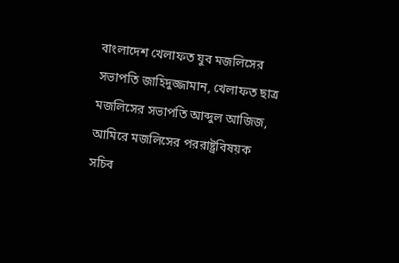বাংলাদেশ খেলাফত যুব মজলিসের সভাপতি জাহিদুজ্জামান, খেলাফত ছাত্র মজলিসের সভাপতি আব্দুল আজিজ, আমিরে মজলিসের পররাষ্ট্রবিষয়ক সচিব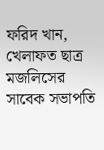ফরিদ খান, খেলাফত ছাত্র মজলিসের সাবেক সভাপতি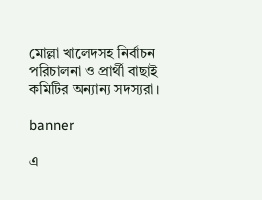মোল্লা খালেদসহ নির্বাচন পরিচালনা ও প্রার্থী বাছাই কমিটির অন্যান্য সদস্যরা।

banner

এ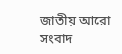জাতীয় আরো সংবাদ